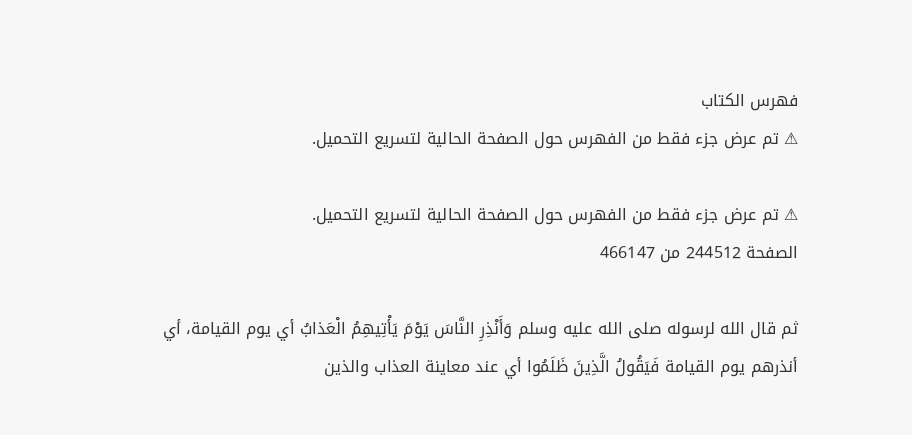فهرس الكتاب
⚠ تم عرض جزء فقط من الفهرس حول الصفحة الحالية لتسريع التحميل.

⚠ تم عرض جزء فقط من الفهرس حول الصفحة الحالية لتسريع التحميل.
الصفحة 244512 من 466147

ثم قال الله لرسوله صلى الله عليه وسلم وَأَنْذِرِ النَّاسَ يَوْمَ يَأْتِيهِمُ الْعَذابُ أي يوم القيامة، أي أنذرهم يوم القيامة فَيَقُولُ الَّذِينَ ظَلَمُوا أي عند معاينة العذاب والذين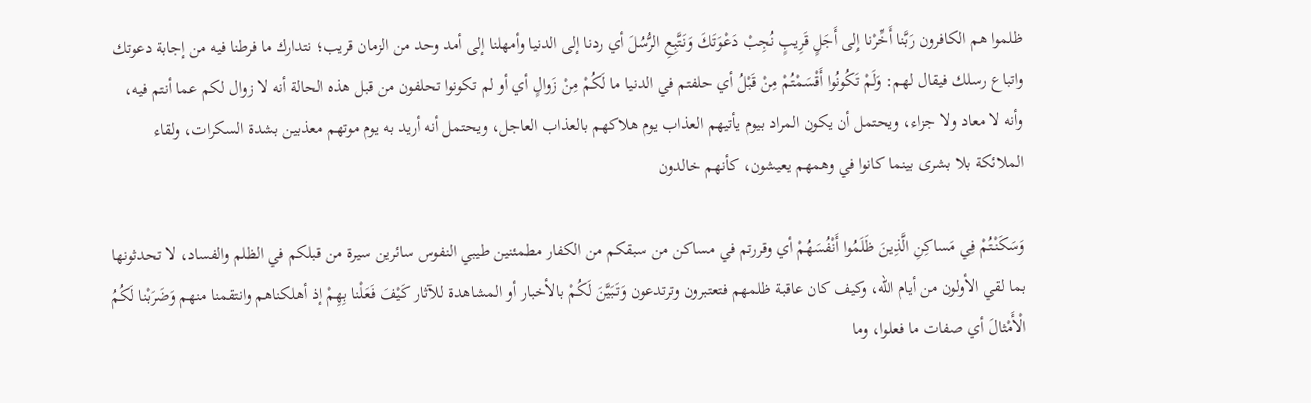ظلموا هم الكافرون رَبَّنا أَخِّرْنا إِلى أَجَلٍ قَرِيبٍ نُجِبْ دَعْوَتَكَ وَنَتَّبِعِ الرُّسُلَ أي ردنا إلى الدنيا وأمهلنا إلى أمد وحد من الزمان قريب؛ نتدارك ما فرطنا فيه من إجابة دعوتك واتباع رسلك فيقال لهم: وَلَمْ تَكُونُوا أَقْسَمْتُمْ مِنْ قَبْلُ أي حلفتم في الدنيا ما لَكُمْ مِنْ زَوالٍ أي أو لم تكونوا تحلفون من قبل هذه الحالة أنه لا زوال لكم عما أنتم فيه، وأنه لا معاد ولا جزاء، ويحتمل أن يكون المراد بيوم يأتيهم العذاب يوم هلاكهم بالعذاب العاجل، ويحتمل أنه أريد به يوم موتهم معذبين بشدة السكرات، ولقاء الملائكة بلا بشرى بينما كانوا في وهمهم يعيشون، كأنهم خالدون

وَسَكَنْتُمْ فِي مَساكِنِ الَّذِينَ ظَلَمُوا أَنْفُسَهُمْ أي وقررتم في مساكن من سبقكم من الكفار مطمئنين طيبي النفوس سائرين سيرة من قبلكم في الظلم والفساد، لا تحدثونها بما لقي الأولون من أيام الله، وكيف كان عاقبة ظلمهم فتعتبرون وترتدعون وَتَبَيَّنَ لَكُمْ بالأخبار أو المشاهدة للآثار كَيْفَ فَعَلْنا بِهِمْ إذ أهلكناهم وانتقمنا منهم وَضَرَبْنا لَكُمُ الْأَمْثالَ أي صفات ما فعلوا، وما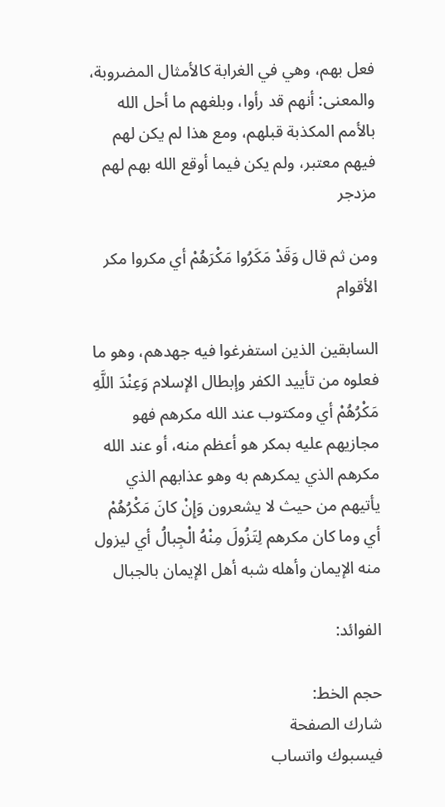فعل بهم، وهي في الغرابة كالأمثال المضروبة، والمعنى: أنهم قد رأوا، وبلغهم ما أحل الله بالأمم المكذبة قبلهم، ومع هذا لم يكن لهم فيهم معتبر، ولم يكن فيما أوقع الله بهم لهم مزدجر

ومن ثم قال وَقَدْ مَكَرُوا مَكْرَهُمْ أي مكروا مكر الأقوام

السابقين الذين استفرغوا فيه جهدهم، وهو ما فعلوه من تأييد الكفر وإبطال الإسلام وَعِنْدَ اللَّهِ مَكْرُهُمْ أي ومكتوب عند الله مكرهم فهو مجازيهم عليه بمكر هو أعظم منه، أو عند الله مكرهم الذي يمكرهم به وهو عذابهم الذي يأتيهم من حيث لا يشعرون وَإِنْ كانَ مَكْرُهُمْ أي وما كان مكرهم لِتَزُولَ مِنْهُ الْجِبالُ أي ليزول منه الإيمان وأهله شبه أهل الإيمان بالجبال

الفوائد:

حجم الخط:
شارك الصفحة
فيسبوك واتساب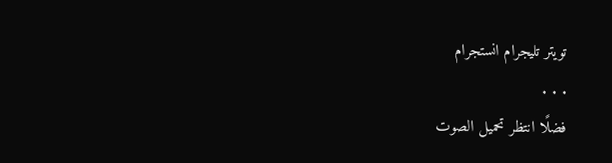تويتر تليجرام انستجرام
. . .
فضلًا انتظر تحميل الصوت